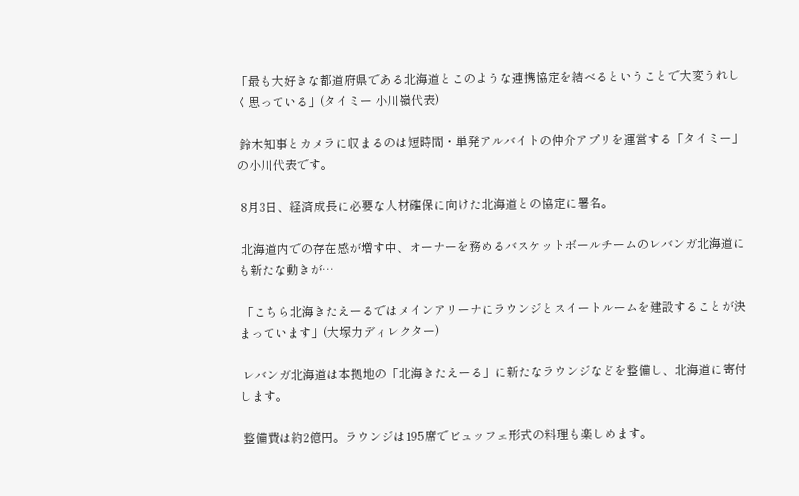「最も大好きな都道府県である北海道とこのような連携協定を結べるということで大変うれしく思っている」(タイミー 小川嶺代表)

 鈴木知事とカメラに収まるのは短時間・単発アルバイトの仲介アプリを運営する「タイミー」の小川代表です。

 8月3日、経済成長に必要な人材確保に向けた北海道との協定に署名。

 北海道内での存在感が増す中、オーナーを務めるバスケットボールチームのレバンガ北海道にも新たな動きが…

 「こちら北海きたえーるではメインアリーナにラウンジとスイートルームを建設することが決まっています」(大塚力ディレクター)

 レバンガ北海道は本拠地の「北海きたえーる」に新たなラウンジなどを整備し、北海道に寄付します。

 整備費は約2億円。ラウンジは195席でビュッフェ形式の料理も楽しめます。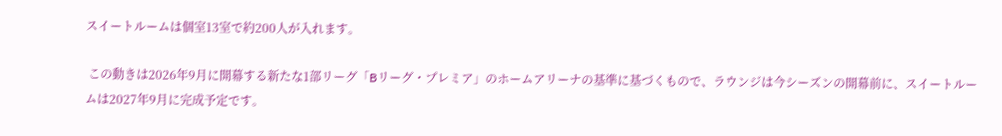スイートルームは個室13室で約200人が入れます。

 この動きは2026年9月に開幕する新たな1部リーグ「Bリーグ・プレミア」のホームアリーナの基準に基づくもので、ラウンジは今シーズンの開幕前に、スイートルームは2027年9月に完成予定です。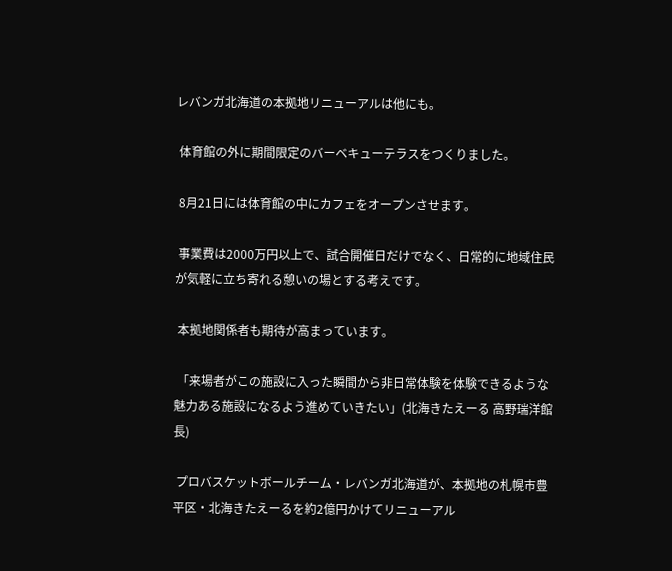レバンガ北海道の本拠地リニューアルは他にも。

 体育館の外に期間限定のバーベキューテラスをつくりました。

 8月21日には体育館の中にカフェをオープンさせます。

 事業費は2000万円以上で、試合開催日だけでなく、日常的に地域住民が気軽に立ち寄れる憩いの場とする考えです。

 本拠地関係者も期待が高まっています。

 「来場者がこの施設に入った瞬間から非日常体験を体験できるような魅力ある施設になるよう進めていきたい」(北海きたえーる 高野瑞洋館長)

 プロバスケットボールチーム・レバンガ北海道が、本拠地の札幌市豊平区・北海きたえーるを約2億円かけてリニューアル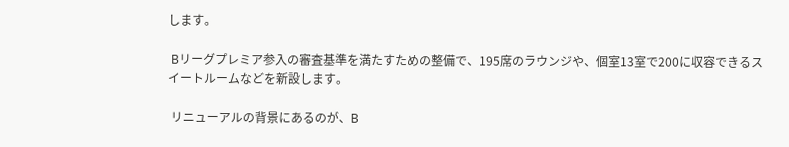します。

 Bリーグプレミア参入の審査基準を満たすための整備で、195席のラウンジや、個室13室で200に収容できるスイートルームなどを新設します。

 リニューアルの背景にあるのが、B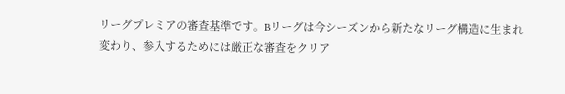リーグプレミアの審査基準です。Bリーグは今シーズンから新たなリーグ構造に生まれ変わり、参入するためには厳正な審査をクリア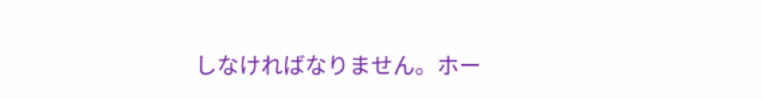しなければなりません。ホー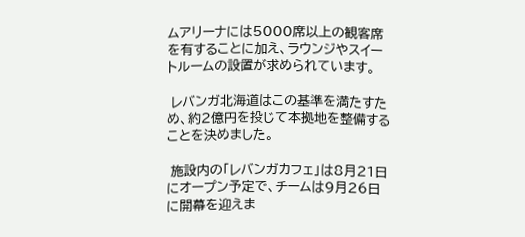ムアリーナには5000席以上の観客席を有することに加え、ラウンジやスイートルームの設置が求められています。

 レバンガ北海道はこの基準を満たすため、約2億円を投じて本拠地を整備することを決めました。

 施設内の「レバンガカフェ」は8月21日にオープン予定で、チームは9月26日に開幕を迎えま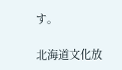す。

北海道文化放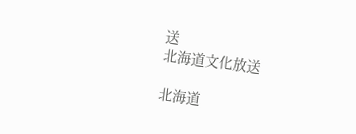送
北海道文化放送

北海道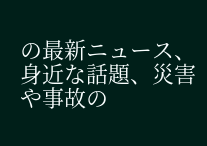の最新ニュース、身近な話題、災害や事故の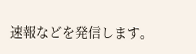速報などを発信します。